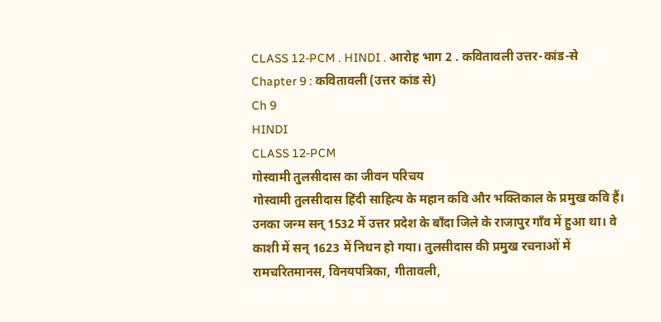CLASS 12-PCM . HINDI . आरोह भाग 2 . कवितावली उत्तर-कांड-से
Chapter 9 : कवितावली (उत्तर कांड से)
Ch 9
HINDI
CLASS 12-PCM
गोस्वामी तुलसीदास का जीवन परिचय
गोस्वामी तुलसीदास हिंदी साहित्य के महान कवि और भक्तिकाल के प्रमुख कवि हैं। उनका जन्म सन् 1532 में उत्तर प्रदेश के बाँदा जिले के राजापुर गाँव में हुआ था। वे काशी में सन् 1623 में निधन हो गया। तुलसीदास की प्रमुख रचनाओं में रामचरितमानस, विनयपत्रिका, गीतावली,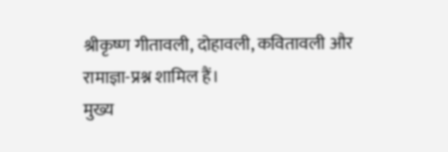श्रीकृष्ण गीतावली, दोहावली, कवितावली और रामाज्ञा-प्रश्न शामिल हैं।
मुख्य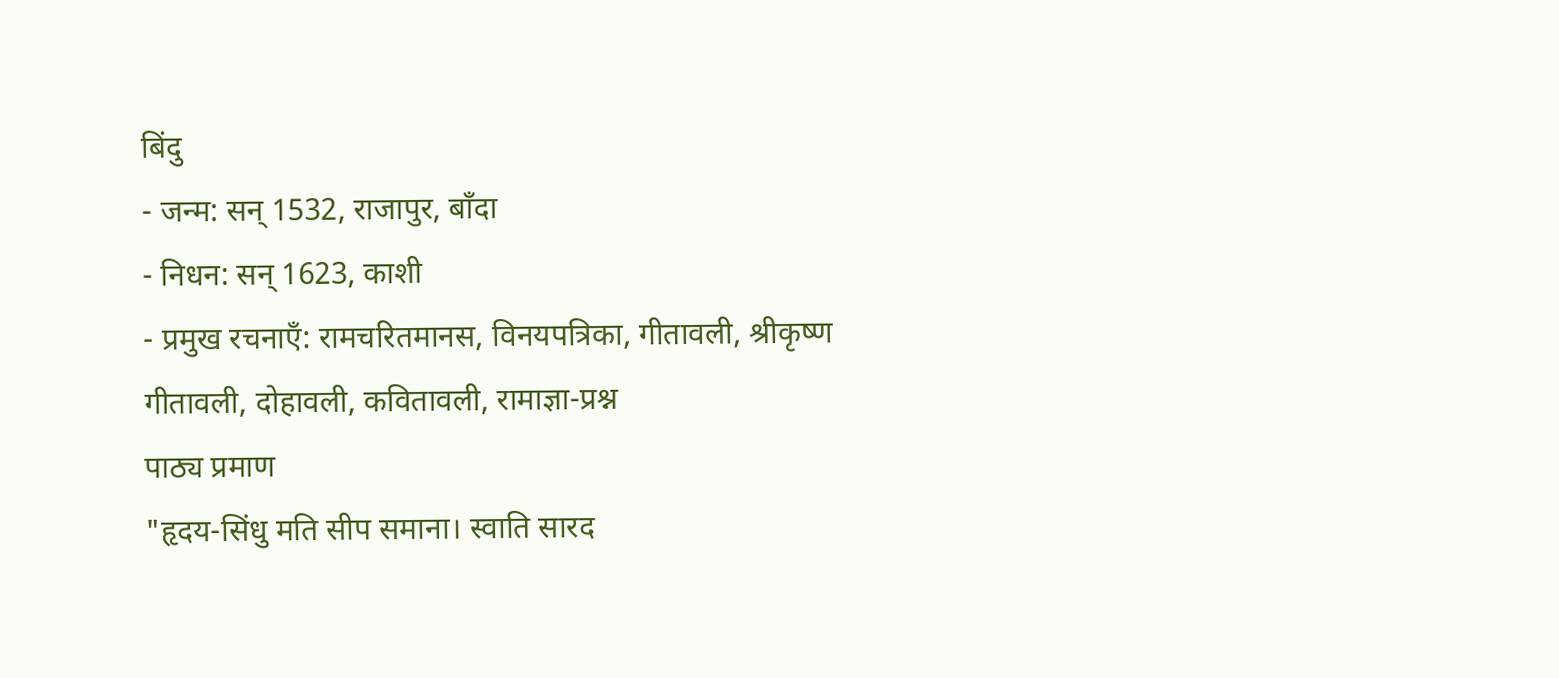बिंदु
- जन्म: सन् 1532, राजापुर, बाँदा
- निधन: सन् 1623, काशी
- प्रमुख रचनाएँ: रामचरितमानस, विनयपत्रिका, गीतावली, श्रीकृष्ण गीतावली, दोहावली, कवितावली, रामाज्ञा-प्रश्न
पाठ्य प्रमाण
"हृदय-सिंधु मति सीप समाना। स्वाति सारद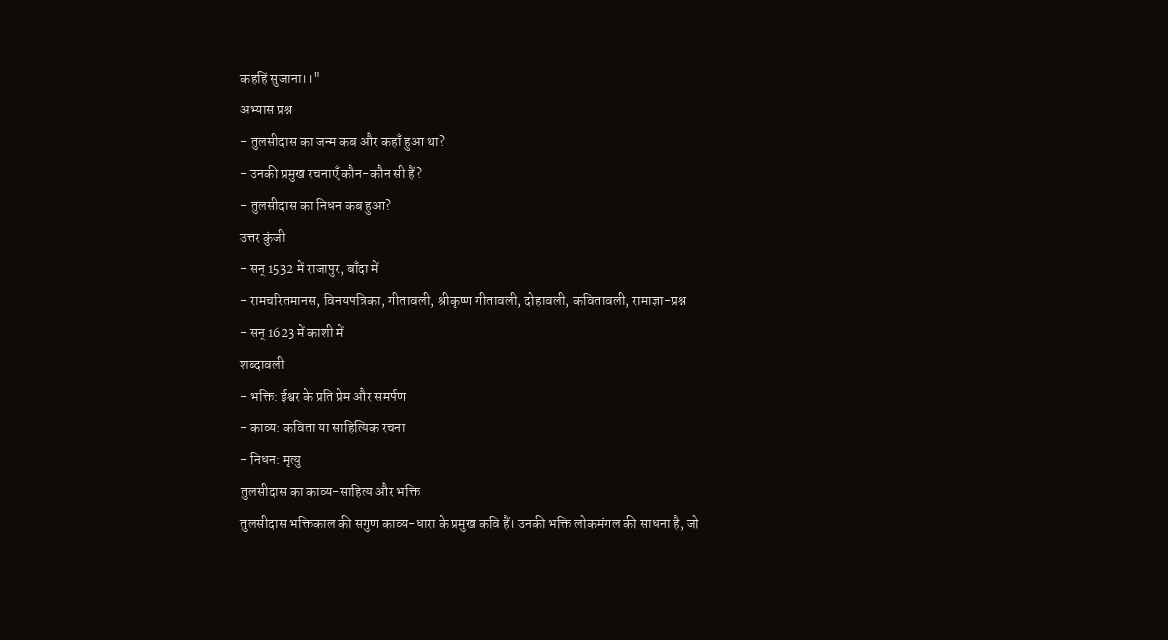कहहिं सुजाना।।"
अभ्यास प्रश्न
- तुलसीदास का जन्म कब और कहाँ हुआ था?
- उनकी प्रमुख रचनाएँ कौन-कौन सी हैं?
- तुलसीदास का निधन कब हुआ?
उत्तर कुंजी
- सन् 1532 में राजापुर, बाँदा में
- रामचरितमानस, विनयपत्रिका, गीतावली, श्रीकृष्ण गीतावली, दोहावली, कवितावली, रामाज्ञा-प्रश्न
- सन् 1623 में काशी में
शब्दावली
- भक्ति: ईश्वर के प्रति प्रेम और समर्पण
- काव्य: कविता या साहित्यिक रचना
- निधन: मृत्यु
तुलसीदास का काव्य-साहित्य और भक्ति
तुलसीदास भक्तिकाल की सगुण काव्य-धारा के प्रमुख कवि हैं। उनकी भक्ति लोकमंगल की साधना है, जो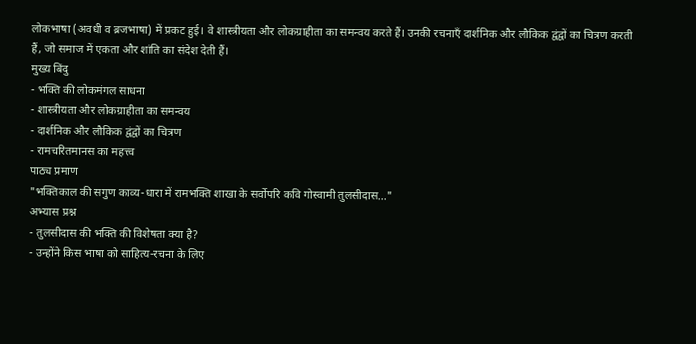लोकभाषा (अवधी व ब्रजभाषा) में प्रकट हुई। वे शास्त्रीयता और लोकग्राहीता का समन्वय करते हैं। उनकी रचनाएँ दार्शनिक और लौकिक द्वंद्वों का चित्रण करती हैं, जो समाज में एकता और शांति का संदेश देती हैं।
मुख्य बिंदु
- भक्ति की लोकमंगल साधना
- शास्त्रीयता और लोकग्राहीता का समन्वय
- दार्शनिक और लौकिक द्वंद्वों का चित्रण
- रामचरितमानस का महत्त्व
पाठ्य प्रमाण
"भक्तिकाल की सगुण काव्य-धारा में रामभक्ति शाखा के सर्वोपरि कवि गोस्वामी तुलसीदास..."
अभ्यास प्रश्न
- तुलसीदास की भक्ति की विशेषता क्या है?
- उन्होंने किस भाषा को साहित्य-रचना के लिए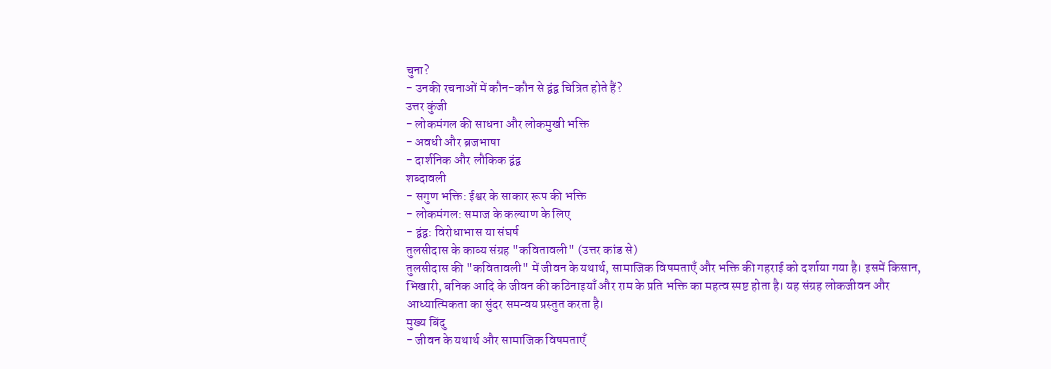चुना?
- उनकी रचनाओं में कौन-कौन से द्वंद्व चित्रित होते हैं?
उत्तर कुंजी
- लोकमंगल की साधना और लोकमुखी भक्ति
- अवधी और ब्रजभाषा
- दार्शनिक और लौकिक द्वंद्व
शब्दावली
- सगुण भक्ति: ईश्वर के साकार रूप की भक्ति
- लोकमंगल: समाज के कल्याण के लिए
- द्वंद्व: विरोधाभास या संघर्ष
तुलसीदास के काव्य संग्रह "कवितावली" (उत्तर कांड से)
तुलसीदास की "कवितावली" में जीवन के यथार्थ, सामाजिक विषमताएँ और भक्ति की गहराई को दर्शाया गया है। इसमें किसान, भिखारी, बनिक आदि के जीवन की कठिनाइयाँ और राम के प्रति भक्ति का महत्व स्पष्ट होता है। यह संग्रह लोकजीवन और आध्यात्मिकता का सुंदर समन्वय प्रस्तुत करता है।
मुख्य बिंदु
- जीवन के यथार्थ और सामाजिक विषमताएँ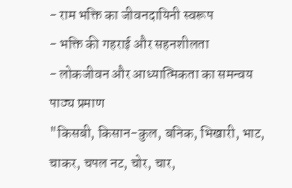- राम भक्ति का जीवनदायिनी स्वरूप
- भक्ति की गहराई और सहनशीलता
- लोकजीवन और आध्यात्मिकता का समन्वय
पाठ्य प्रमाण
"किसबी, किसान-कुल, बनिक, भिखारी, भाट,
चाकर, चपल नट, चोर, चार,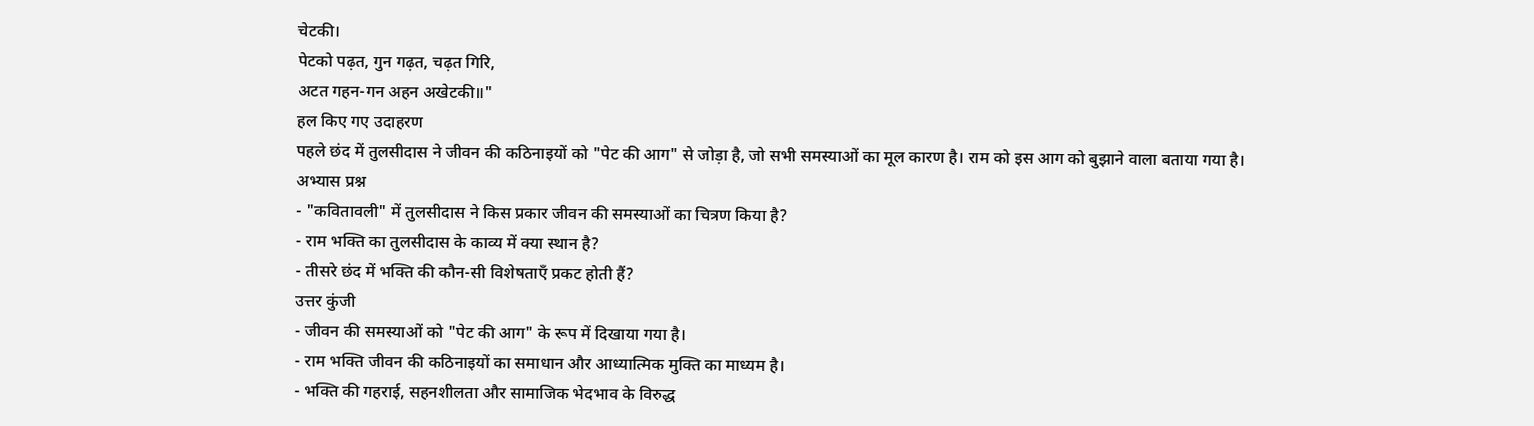चेटकी।
पेटको पढ़त, गुन गढ़त, चढ़त गिरि,
अटत गहन-गन अहन अखेटकी॥"
हल किए गए उदाहरण
पहले छंद में तुलसीदास ने जीवन की कठिनाइयों को "पेट की आग" से जोड़ा है, जो सभी समस्याओं का मूल कारण है। राम को इस आग को बुझाने वाला बताया गया है।
अभ्यास प्रश्न
- "कवितावली" में तुलसीदास ने किस प्रकार जीवन की समस्याओं का चित्रण किया है?
- राम भक्ति का तुलसीदास के काव्य में क्या स्थान है?
- तीसरे छंद में भक्ति की कौन-सी विशेषताएँ प्रकट होती हैं?
उत्तर कुंजी
- जीवन की समस्याओं को "पेट की आग" के रूप में दिखाया गया है।
- राम भक्ति जीवन की कठिनाइयों का समाधान और आध्यात्मिक मुक्ति का माध्यम है।
- भक्ति की गहराई, सहनशीलता और सामाजिक भेदभाव के विरुद्ध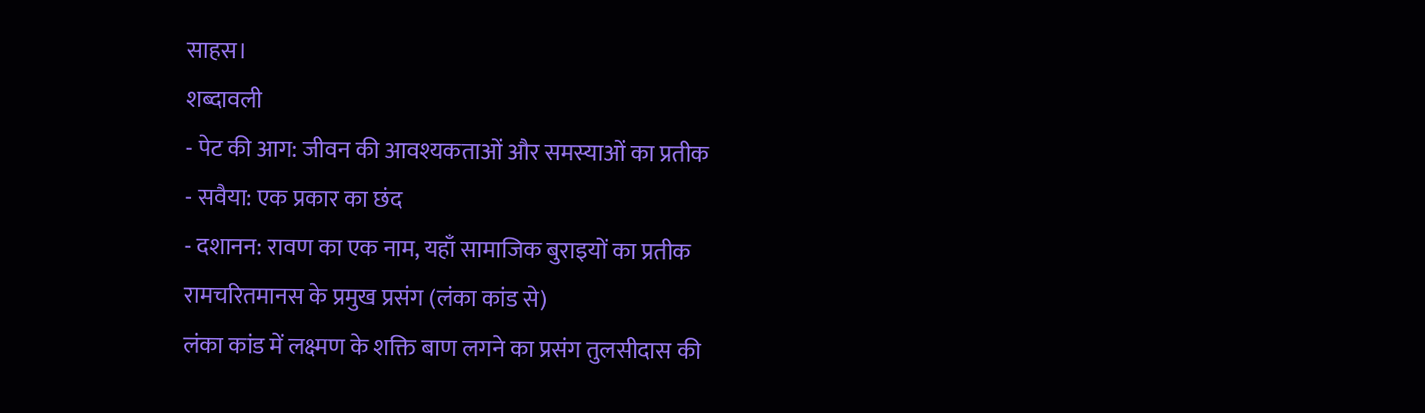साहस।
शब्दावली
- पेट की आग: जीवन की आवश्यकताओं और समस्याओं का प्रतीक
- सवैया: एक प्रकार का छंद
- दशानन: रावण का एक नाम, यहाँ सामाजिक बुराइयों का प्रतीक
रामचरितमानस के प्रमुख प्रसंग (लंका कांड से)
लंका कांड में लक्ष्मण के शक्ति बाण लगने का प्रसंग तुलसीदास की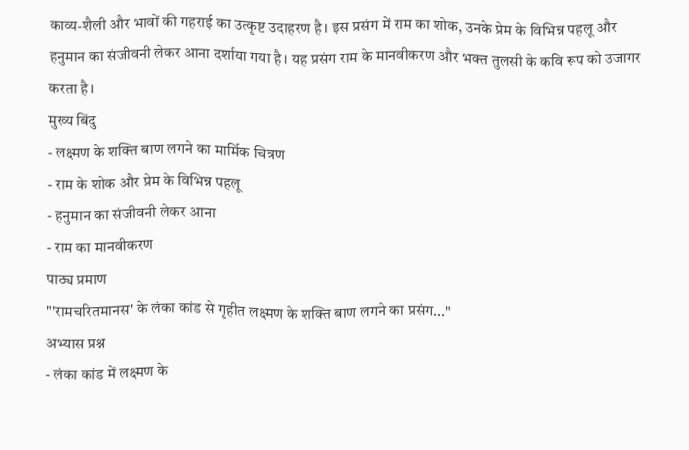काव्य-शैली और भावों की गहराई का उत्कृष्ट उदाहरण है। इस प्रसंग में राम का शोक, उनके प्रेम के विभिन्न पहलू और हनुमान का संजीवनी लेकर आना दर्शाया गया है। यह प्रसंग राम के मानवीकरण और भक्त तुलसी के कवि रूप को उजागर करता है।
मुख्य बिंदु
- लक्ष्मण के शक्ति बाण लगने का मार्मिक चित्रण
- राम के शोक और प्रेम के विभिन्न पहलू
- हनुमान का संजीवनी लेकर आना
- राम का मानवीकरण
पाठ्य प्रमाण
"'रामचरितमानस' के लंका कांड से गृहीत लक्ष्मण के शक्ति बाण लगने का प्रसंग..."
अभ्यास प्रश्न
- लंका कांड में लक्ष्मण के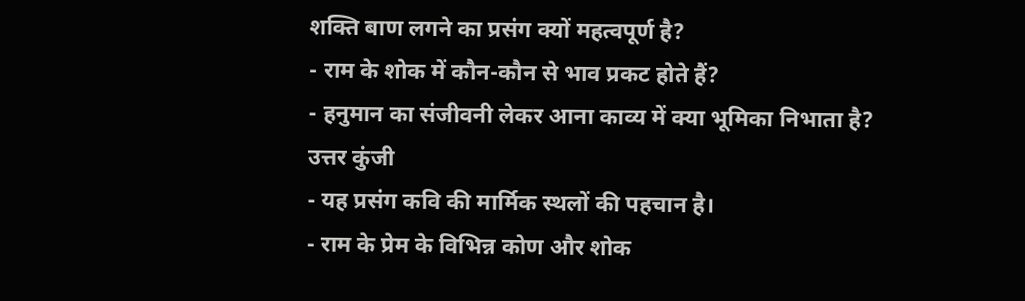शक्ति बाण लगने का प्रसंग क्यों महत्वपूर्ण है?
- राम के शोक में कौन-कौन से भाव प्रकट होते हैं?
- हनुमान का संजीवनी लेकर आना काव्य में क्या भूमिका निभाता है?
उत्तर कुंजी
- यह प्रसंग कवि की मार्मिक स्थलों की पहचान है।
- राम के प्रेम के विभिन्न कोण और शोक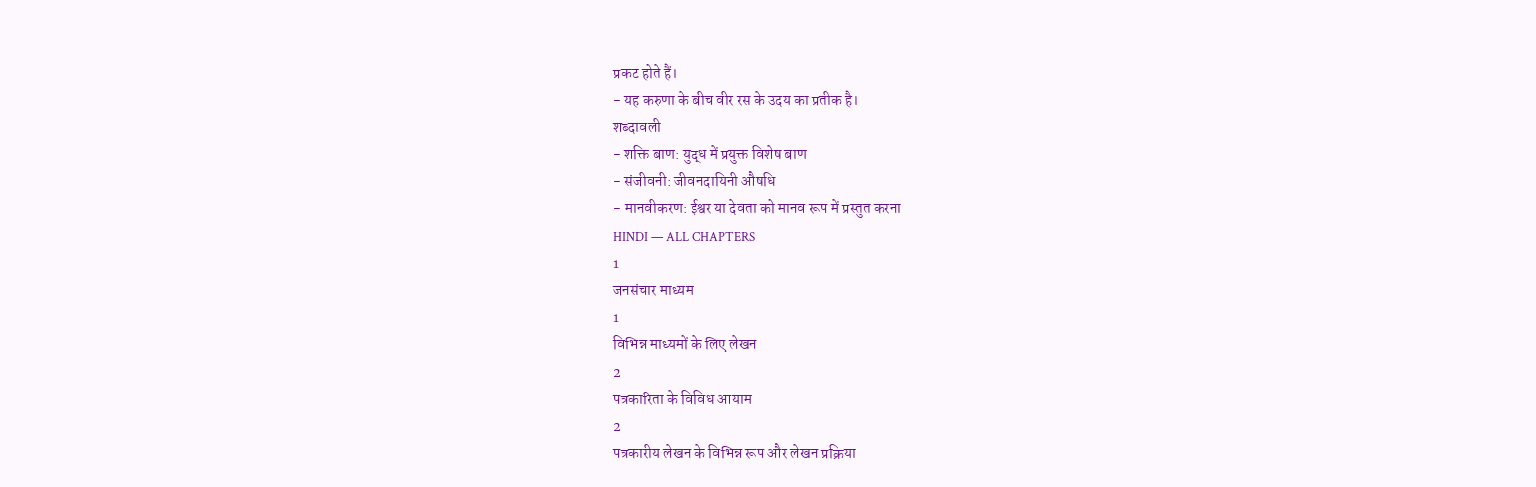प्रकट होते हैं।
- यह करुणा के बीच वीर रस के उदय का प्रतीक है।
शब्दावली
- शक्ति बाण: युद्ध में प्रयुक्त विशेष बाण
- संजीवनी: जीवनदायिनी औषधि
- मानवीकरण: ईश्वर या देवता को मानव रूप में प्रस्तुत करना
HINDI — ALL CHAPTERS
1
जनसंचार माध्यम
1
विभिन्न माध्यमों के लिए लेखन
2
पत्रकारिता के विविध आयाम
2
पत्रकारीय लेखन के विभिन्न रूप और लेखन प्रक्रिया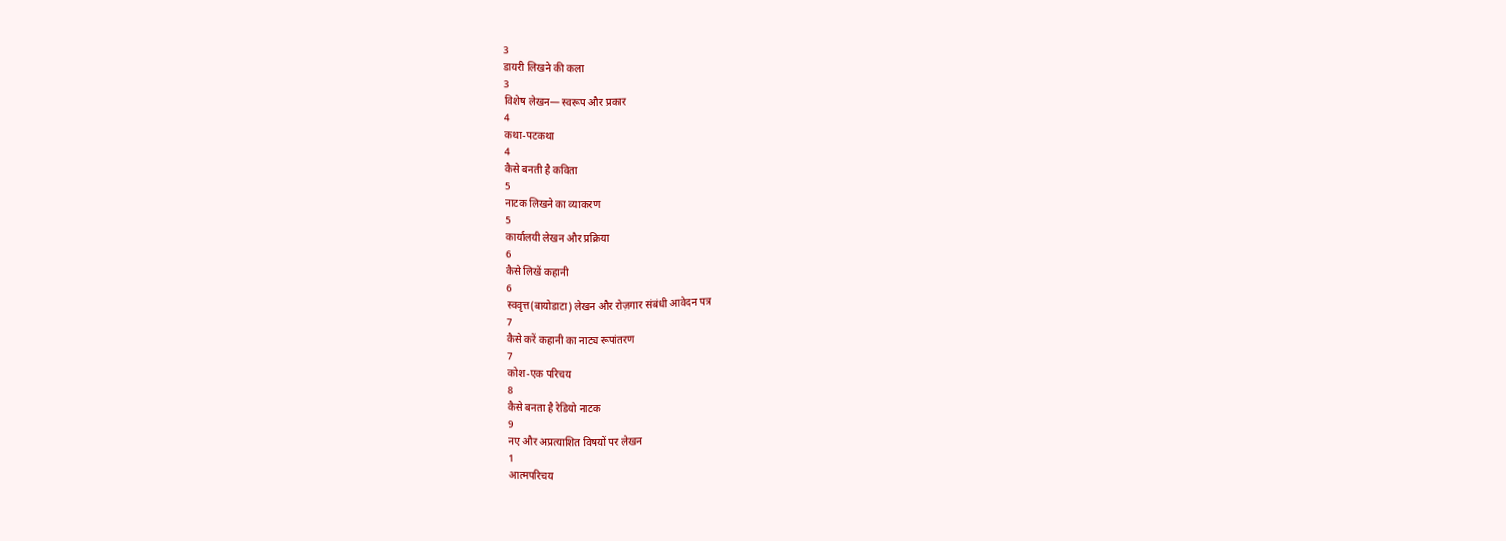3
डायरी लिखने की कला
3
विशेष लेखन— स्वरूप और प्रकार
4
कथा-पटकथा
4
कैसे बनती है कविता
5
नाटक लिखने का व्याकरण
5
कार्यालयी लेखन और प्रक्रिया
6
कैसे लिखें कहानी
6
स्ववृत्त(बायोडाटा) लेखन और रोज़गार संबंधी आवेदन पत्र
7
कैसे करें कहानी का नाट्य रूपांतरण
7
कोश-एक परिचय
8
कैसे बनता है रेडियो नाटक
9
नए और अप्रत्याशित विषयों पर लेखन
1
आत्मपरिचय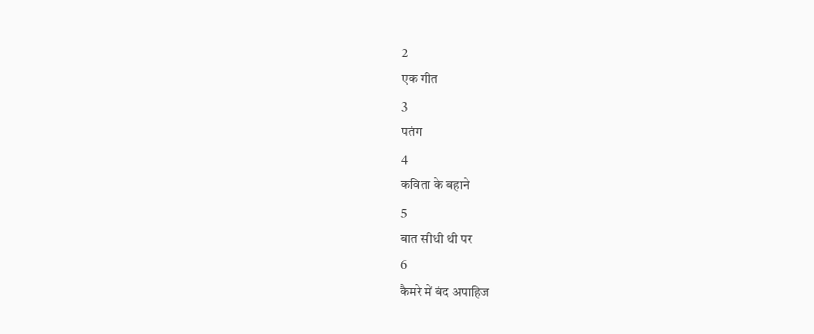2
एक गीत
3
पतंग
4
कविता के बहाने
5
बात सीधी थी पर
6
कैमरे में बंद अपाहिज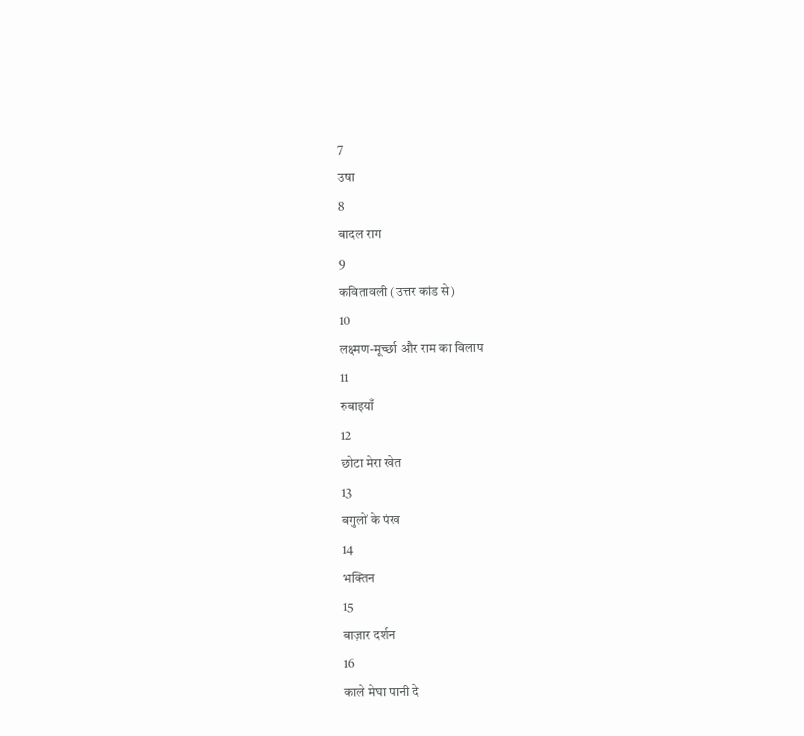7
उषा
8
बादल राग
9
कवितावली (उत्तर कांड से)
10
लक्ष्मण-मूर्च्छा और राम का विलाप
11
रुबाइयाँ
12
छोटा मेरा खेत
13
बगुलों के पंख
14
भक्तिन
15
बाज़ार दर्शन
16
काले मेघा पानी दे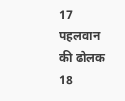17
पहलवान की ढोलक
18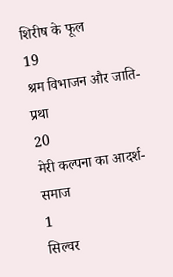शिरीष के फूल
19
श्रम विभाजन और जाति-प्रथा
20
मेरी कल्पना का आदर्श-समाज
1
सिल्वर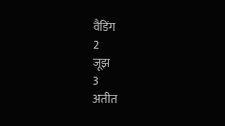वैडिंग
2
जूझ
3
अतीत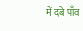में दबे पाँव